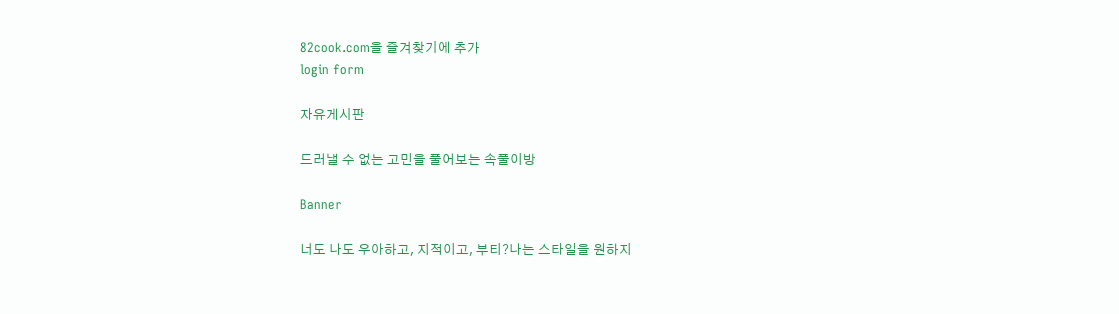82cook.com을 즐겨찾기에 추가
login form

자유게시판

드러낼 수 없는 고민을 풀어보는 속풀이방

Banner

너도 나도 우아하고, 지적이고, 부티?나는 스타일을 원하지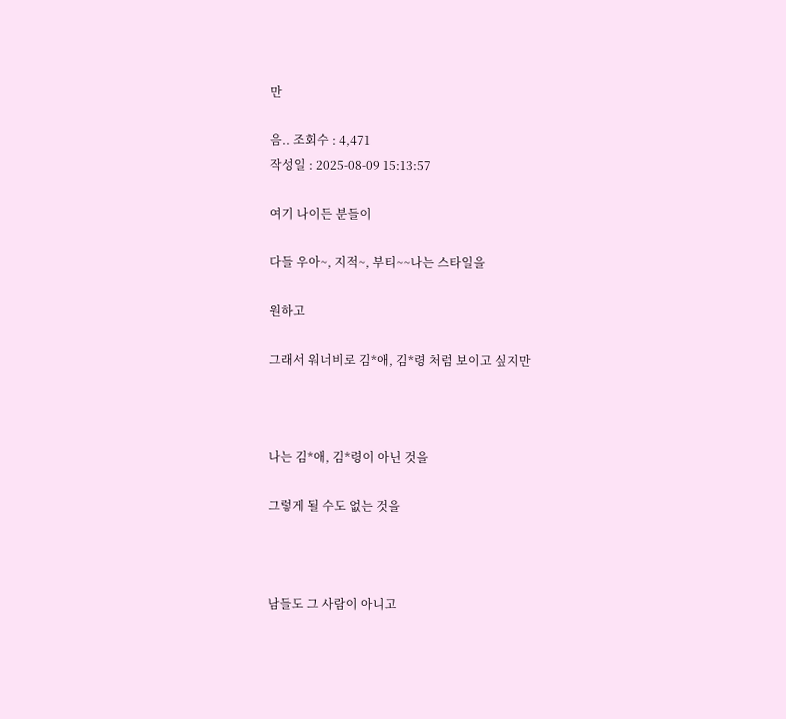만

음.. 조회수 : 4,471
작성일 : 2025-08-09 15:13:57

여기 나이든 분들이

다들 우아~, 지적~, 부티~~나는 스타일을

원하고

그래서 워너비로 김*애, 김*령 처럼 보이고 싶지만



나는 김*애, 김*령이 아닌 것을

그렇게 될 수도 없는 것을



남들도 그 사람이 아니고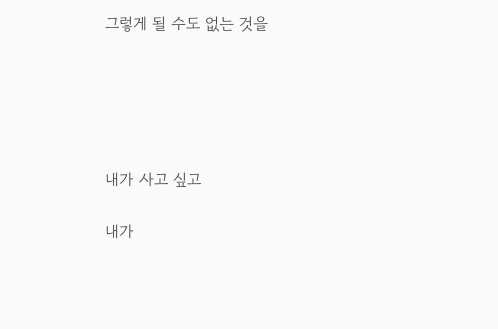그렇게 될 수도 없는 것을





내가 사고 싶고

내가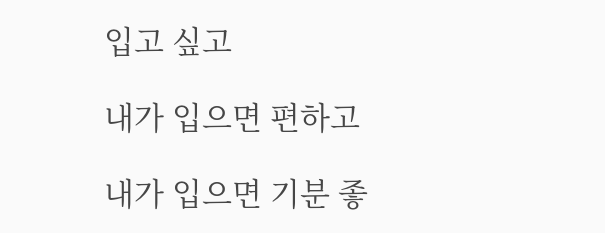입고 싶고

내가 입으면 편하고

내가 입으면 기분 좋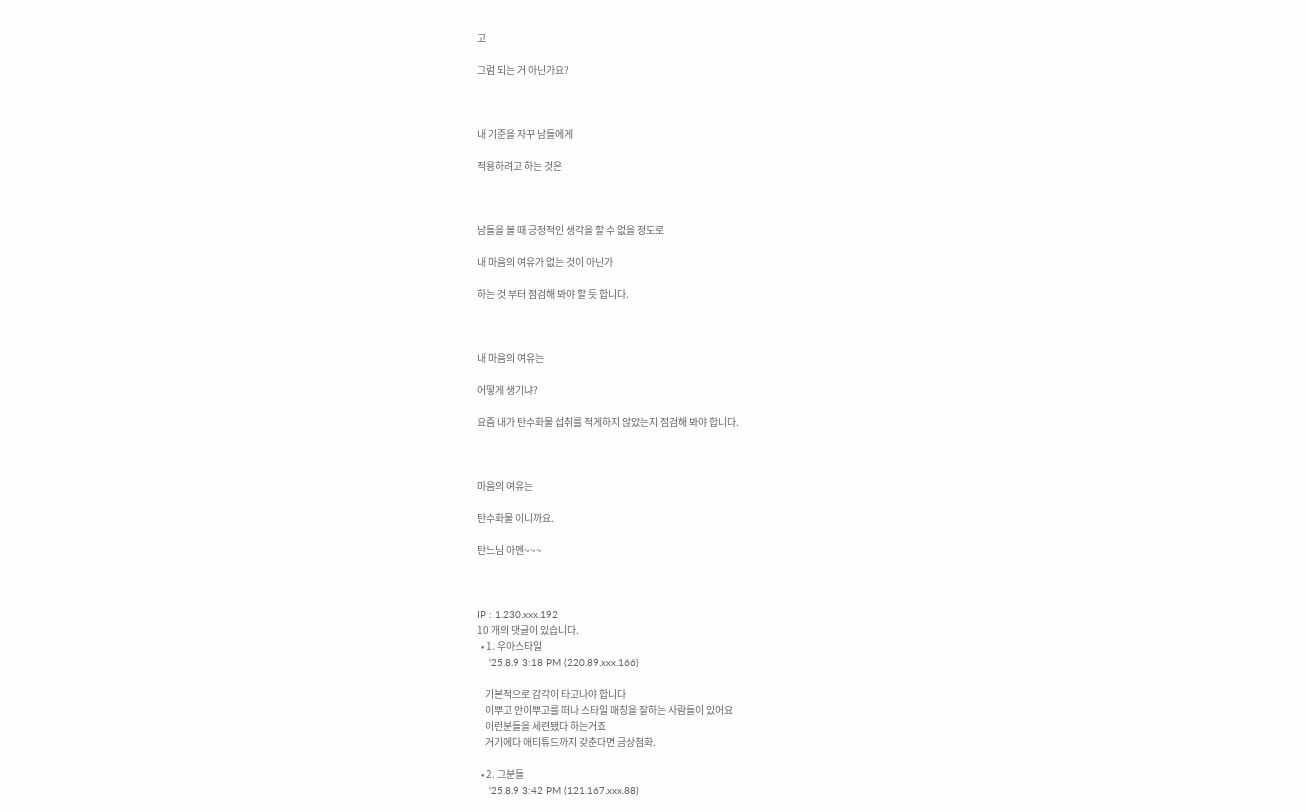고

그럼 되는 거 아닌가요?



내 기준을 자꾸 남들에게

적용하려고 하는 것은



남들을 볼 때 긍정적인 생각을 할 수 없을 정도로

내 마음의 여유가 없는 것이 아닌가

하는 것 부터 점검해 봐야 할 듯 합니다.



내 마음의 여유는

어떻게 생기냐?

요즘 내가 탄수화물 섭취를 적게하지 않았는지 점검해 봐야 합니다.



마음의 여유는

탄수화물 이니까요.

탄느님 아멘~~~



IP : 1.230.xxx.192
10 개의 댓글이 있습니다.
  • 1. 우아스타일
    '25.8.9 3:18 PM (220.89.xxx.166)

    기본적으로 감각이 타고나야 합니다
    이뿌고 안이뿌고를 떠나 스타일 매칭을 잘하는 사람들이 있어요
    이런분들을 세련됐다 하는거죠
    거기에다 애티튜드까지 갖춘다면 금상첨화.

  • 2. 그분들
    '25.8.9 3:42 PM (121.167.xxx.88)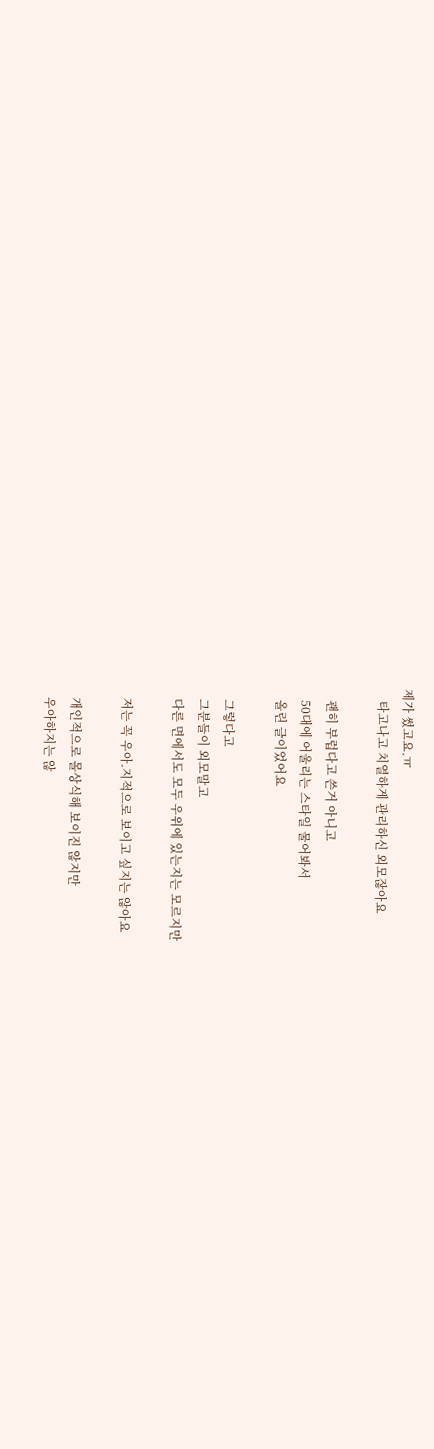제가 썼고요.ㅠ
    타고나고 치열하게 관리하신 외모잖아요

    괜히 부럽다고 쓴거 아니고
    50대에 어울리는 스타일 물어봐서
    올린 글이었어요

    그렇다고
    그분들이 외모말고
    다른 면에서도 모두 우위에 있는지는 모르지만

    저는 꼭 우아.지적으로 보이고 싶지는 않아요

    개인적으로 몰상식해 보이진 않지만
    우아하지는 않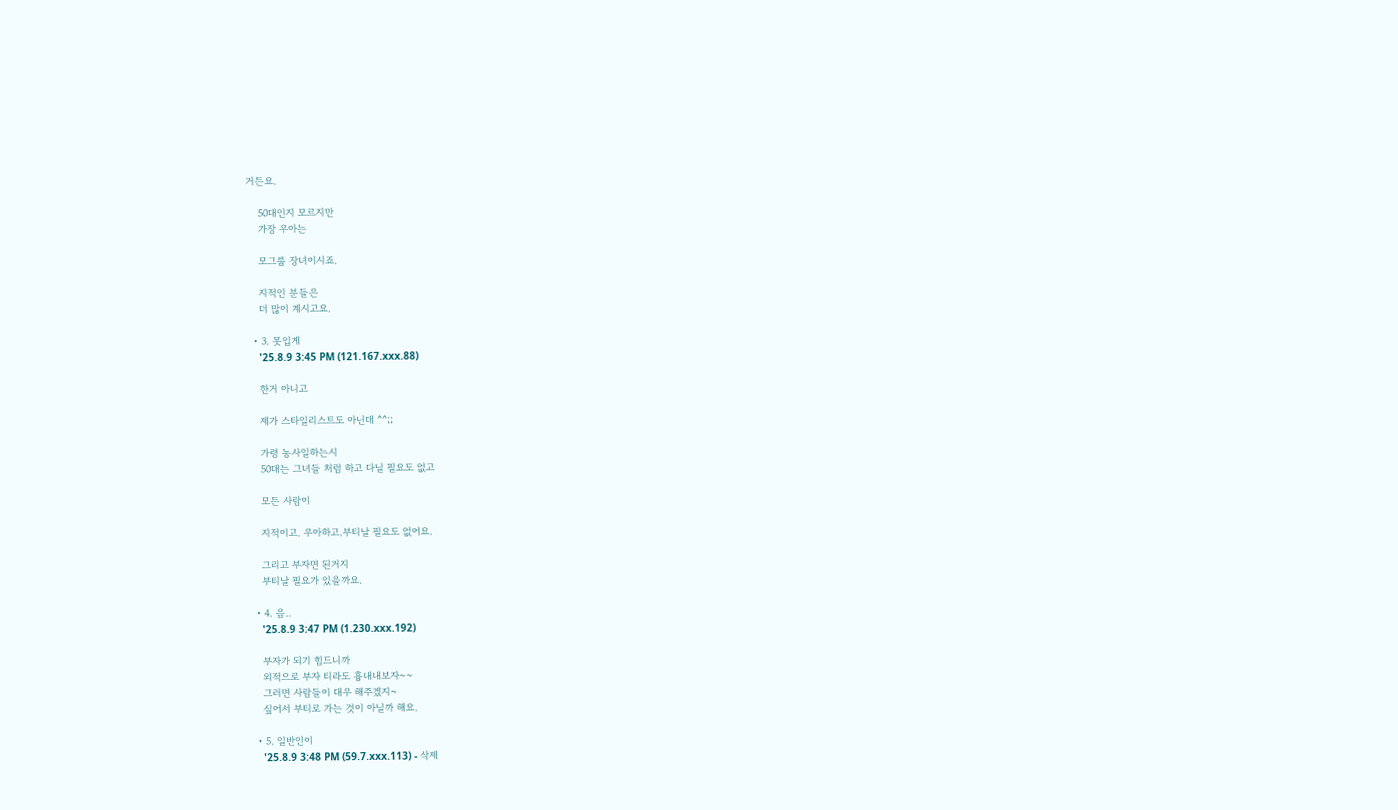거든요.

    50대인지 모르지만
    가장 우아는

    모그룹 장녀이시죠.

    지적인 분들은
    더 많이 계시고요.

  • 3. 못입게
    '25.8.9 3:45 PM (121.167.xxx.88)

    한거 아니고

    제가 스타일리스트도 아닌데 ^^;;

    가령 농사일하는시
    50대는 그녀들 처럼 하고 다닐 필요도 없고

    모든 사람이

    지적이고. 우아하고.부티날 필요도 없어요.

    그리고 부자면 된거지
    부티날 필요가 있을까요.

  • 4. 음..
    '25.8.9 3:47 PM (1.230.xxx.192)

    부자가 되기 힘드니까
    외적으로 부자 티라도 흉내내보자~~
    그러면 사람들이 대우 해주겠지~
    싶어서 부티로 가는 것이 아닐까 해요.

  • 5. 일반인이
    '25.8.9 3:48 PM (59.7.xxx.113) - 삭제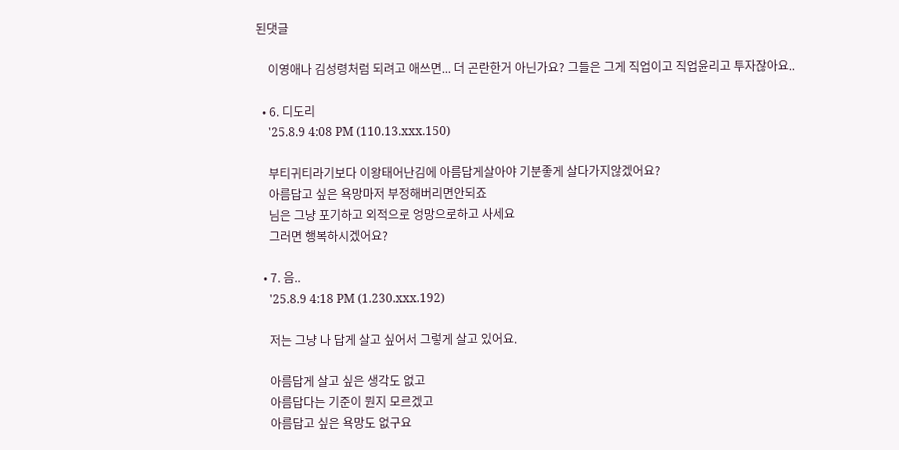된댓글

    이영애나 김성령처럼 되려고 애쓰면... 더 곤란한거 아닌가요? 그들은 그게 직업이고 직업윤리고 투자잖아요..

  • 6. 디도리
    '25.8.9 4:08 PM (110.13.xxx.150)

    부티귀티라기보다 이왕태어난김에 아름답게살아야 기분좋게 살다가지않겠어요?
    아름답고 싶은 욕망마저 부정해버리면안되죠
    님은 그냥 포기하고 외적으로 엉망으로하고 사세요
    그러면 행복하시겠어요?

  • 7. 음..
    '25.8.9 4:18 PM (1.230.xxx.192)

    저는 그냥 나 답게 살고 싶어서 그렇게 살고 있어요.

    아름답게 살고 싶은 생각도 없고
    아름답다는 기준이 뭔지 모르겠고
    아름답고 싶은 욕망도 없구요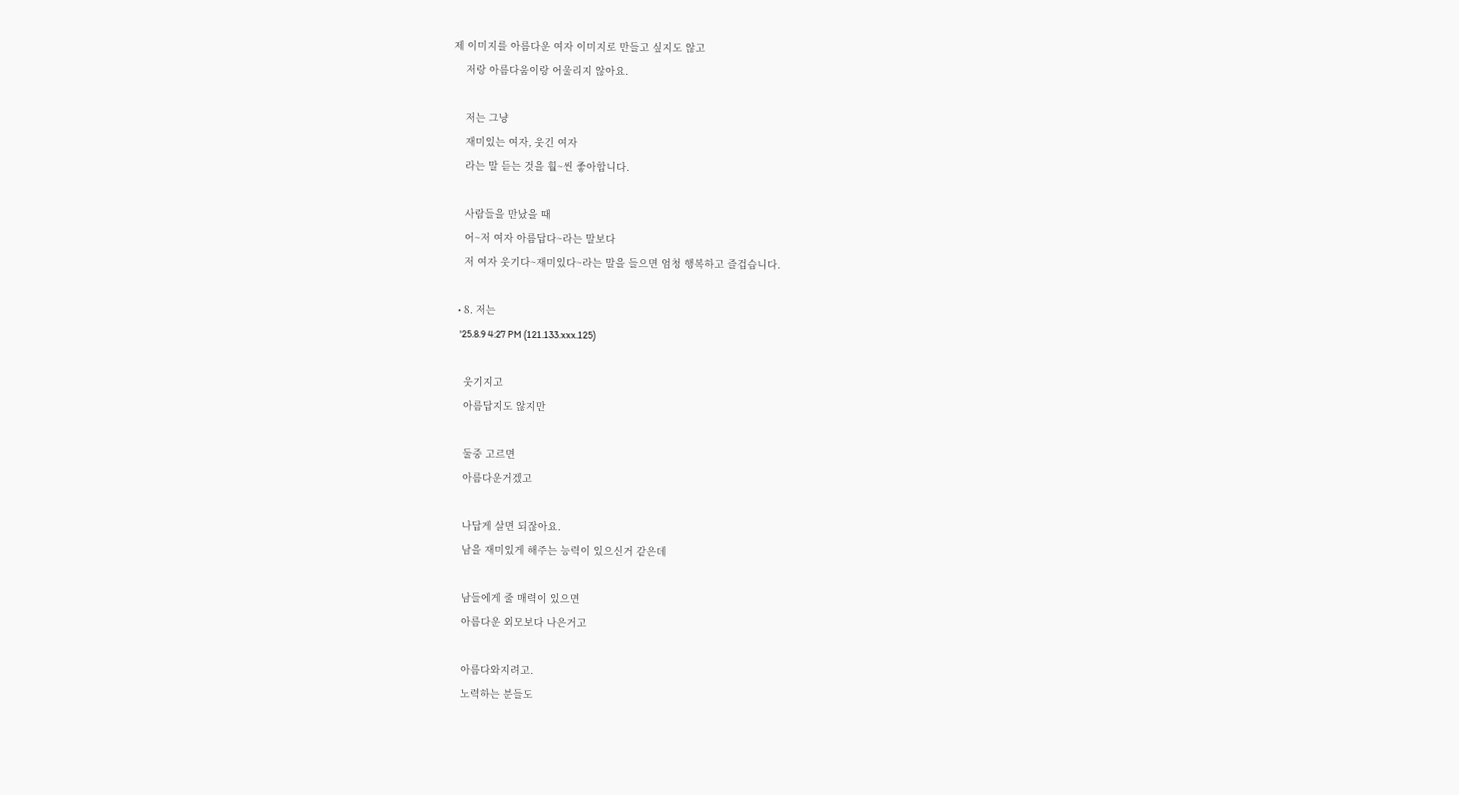제 이미지를 아름다운 여자 이미지로 만들고 싶지도 않고
    저랑 아름다움이랑 어울리지 않아요.

    저는 그냥
    재미있는 여자, 웃긴 여자
    라는 말 듣는 것을 훨~씬 좋아합니다.

    사람들을 만났을 때
    어~저 여자 아름답다~라는 말보다
    저 여자 웃기다~재미있다~라는 말을 들으면 엄청 행복하고 즐겁습니다.

  • 8. 저는
    '25.8.9 4:27 PM (121.133.xxx.125)

    웃기지고
    아름답지도 않지만

    둘중 고르면
    아름다운거겠고

    나답게 살면 되잖아요.
    남을 재미있게 해주는 능력이 있으신거 같은데

    남들에게 줄 매력이 있으면
    아름다운 외모보다 나은거고

    아름다와지려고.
    노력하는 분들도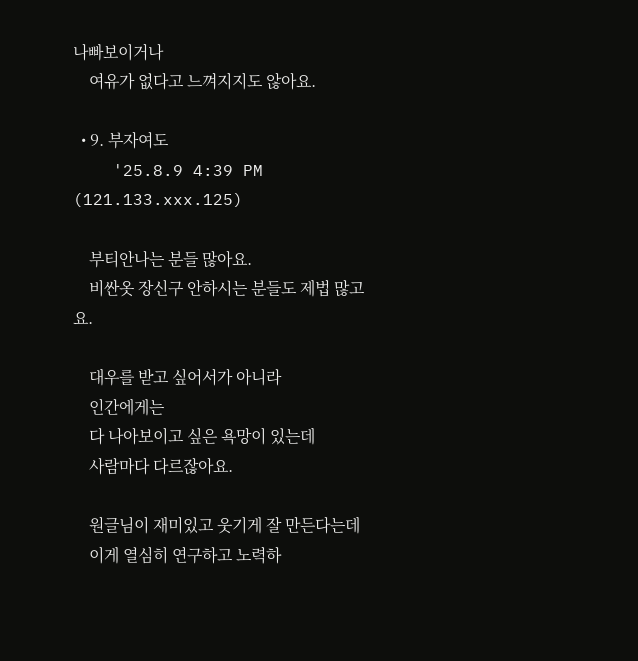나빠보이거나
    여유가 없다고 느껴지지도 않아요.

  • 9. 부자여도
    '25.8.9 4:39 PM (121.133.xxx.125)

    부티안나는 분들 많아요.
    비싼옷 장신구 안하시는 분들도 제법 많고요.

    대우를 받고 싶어서가 아니라
    인간에게는
    다 나아보이고 싶은 욕망이 있는데
    사람마다 다르잖아요.

    원글님이 재미있고 웃기게 잘 만든다는데
    이게 열심히 연구하고 노력하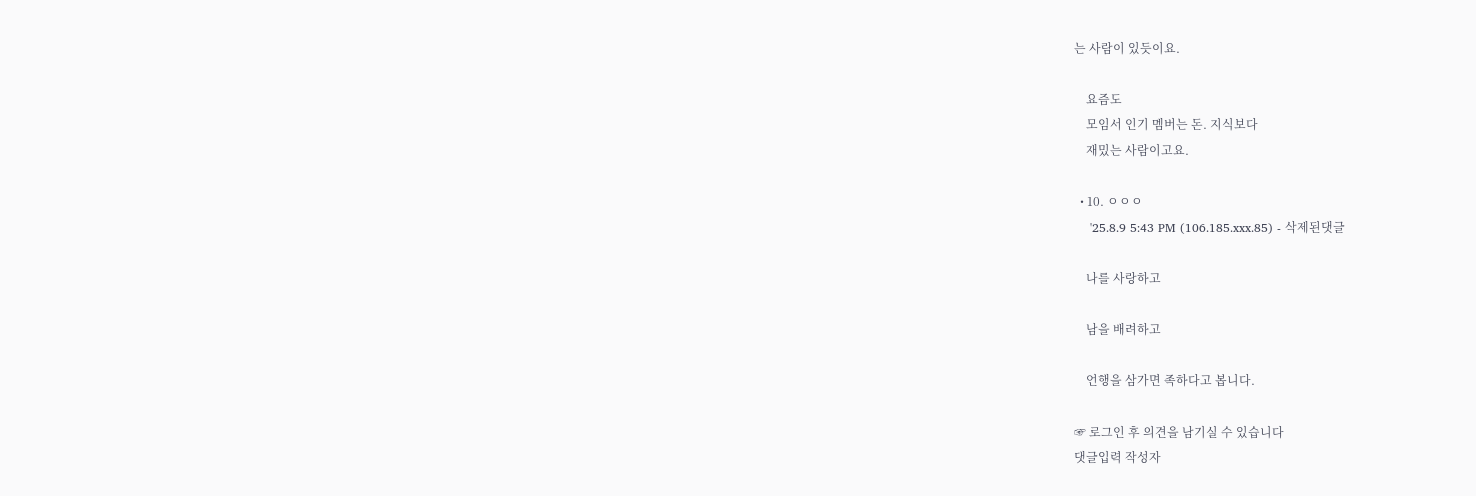는 사람이 있듯이요.

    요즘도
    모임서 인기 멤버는 돈. 지식보다
    재밌는 사람이고요.

  • 10. ㅇㅇㅇ
    '25.8.9 5:43 PM (106.185.xxx.85) - 삭제된댓글

    나를 사랑하고

    남을 배려하고

    언행을 삼가면 족하다고 봅니다.

☞ 로그인 후 의견을 남기실 수 있습니다
댓글입력 작성자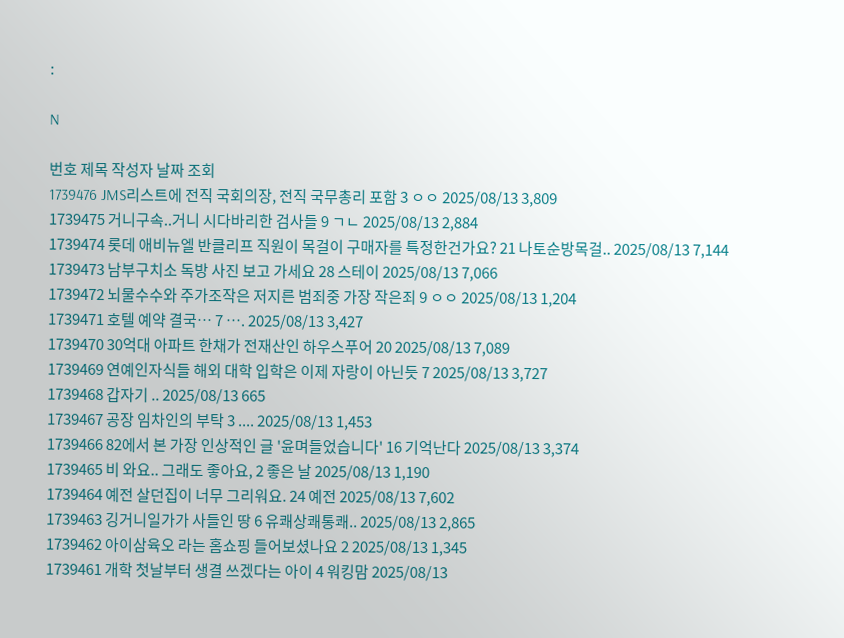:

N

번호 제목 작성자 날짜 조회
1739476 JMS리스트에 전직 국회의장, 전직 국무총리 포함 3 ㅇㅇ 2025/08/13 3,809
1739475 거니구속..거니 시다바리한 검사들 9 ㄱㄴ 2025/08/13 2,884
1739474 롯데 애비뉴엘 반클리프 직원이 목걸이 구매자를 특정한건가요? 21 나토순방목걸.. 2025/08/13 7,144
1739473 남부구치소 독방 사진 보고 가세요 28 스테이 2025/08/13 7,066
1739472 뇌물수수와 주가조작은 저지른 범죄중 가장 작은죄 9 ㅇㅇ 2025/08/13 1,204
1739471 호텔 예약 결국… 7 …. 2025/08/13 3,427
1739470 30억대 아파트 한채가 전재산인 하우스푸어 20 2025/08/13 7,089
1739469 연예인자식들 해외 대학 입학은 이제 자랑이 아닌듯 7 2025/08/13 3,727
1739468 갑자기 .. 2025/08/13 665
1739467 공장 임차인의 부탁 3 .... 2025/08/13 1,453
1739466 82에서 본 가장 인상적인 글 '윤며들었습니다' 16 기억난다 2025/08/13 3,374
1739465 비 와요.. 그래도 좋아요, 2 좋은 날 2025/08/13 1,190
1739464 예전 살던집이 너무 그리워요. 24 예전 2025/08/13 7,602
1739463 깅거니일가가 사들인 땅 6 유쾌상쾌통쾌.. 2025/08/13 2,865
1739462 아이삼육오 라는 홈쇼핑 들어보셨나요 2 2025/08/13 1,345
1739461 개학 첫날부터 생결 쓰겠다는 아이 4 워킹맘 2025/08/13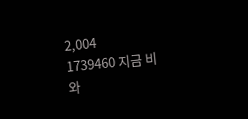2,004
1739460 지금 비와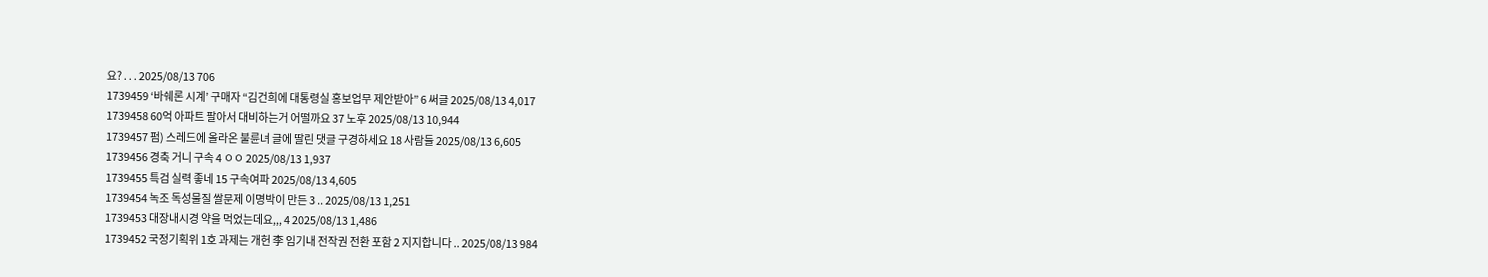요? . . . 2025/08/13 706
1739459 ‘바쉐론 시계’ 구매자 “김건희에 대통령실 홍보업무 제안받아” 6 써글 2025/08/13 4,017
1739458 60억 아파트 팔아서 대비하는거 어떨까요 37 노후 2025/08/13 10,944
1739457 펌) 스레드에 올라온 불륜녀 글에 딸린 댓글 구경하세요 18 사람들 2025/08/13 6,605
1739456 경축 거니 구속 4 ㅇㅇ 2025/08/13 1,937
1739455 특검 실력 좋네 15 구속여파 2025/08/13 4,605
1739454 녹조 독성물질 쌀문제 이명박이 만든 3 .. 2025/08/13 1,251
1739453 대장내시경 약을 먹었는데요,,, 4 2025/08/13 1,486
1739452 국정기획위 1호 과제는 개헌 李 임기내 전작권 전환 포함 2 지지합니다 .. 2025/08/13 984